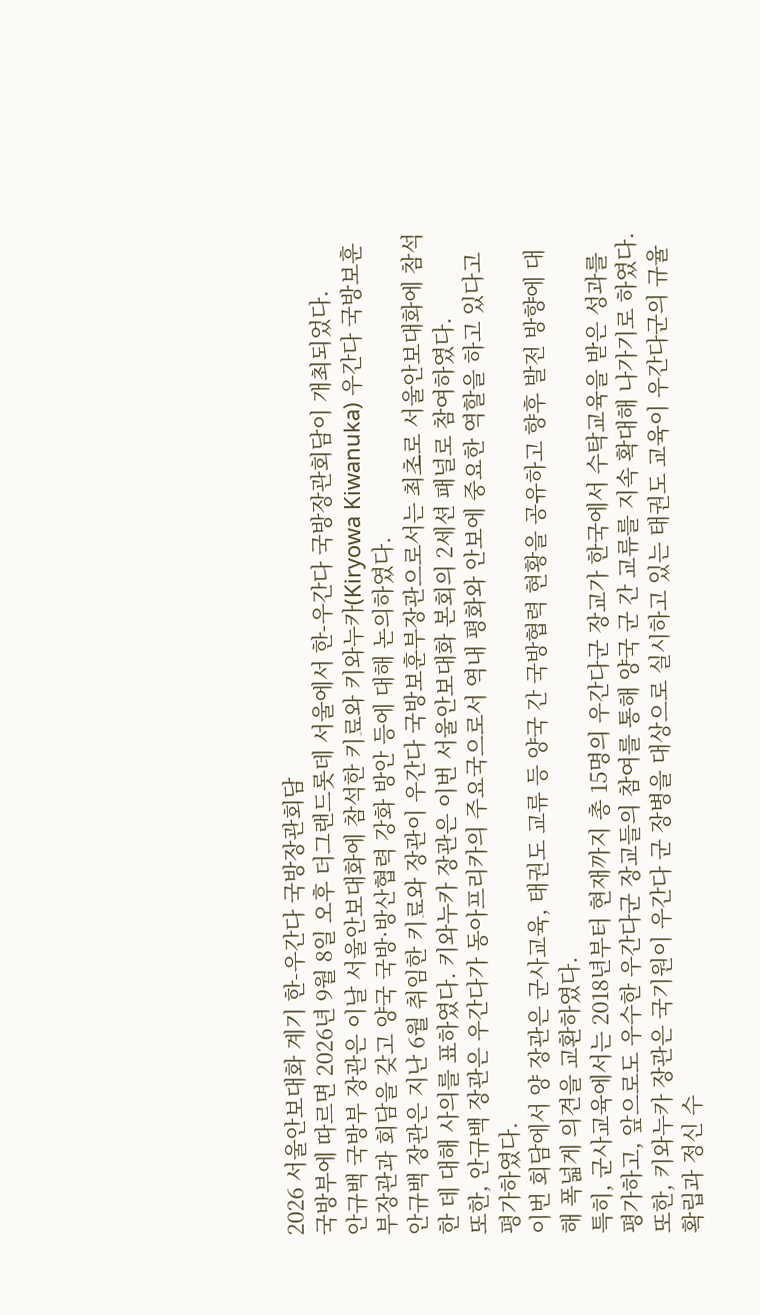2026 서울안보대화 계기 한-우간다 국방장관회담
국방부에 따르면 2026년 9월 8일 오후 더그랜드롯데 서울에서 한-우간다 국방장관회담이 개최되었다.
안규백 국방부 장관은 이날 서울안보대화에 참석한 키료와 키와누카(Kiryowa Kiwanuka) 우간다 국방보훈부장관과 회담을 갖고 양국 국방·방산협력 강화 방안 등에 대해 논의하였다.
안규백 장관은 지난 6월 취임한 키료와 장관이 우간다 국방보훈부장관으로서는 최초로 서울안보대화에 참석한 데 대해 사의를 표하였다. 키와누카 장관은 이번 서울안보대화 본회의 2세션 패널로 참여하였다.
또한, 안규백 장관은 우간다가 동아프리카의 주요국으로서 역내 평화와 안보에 중요한 역할을 하고 있다고 평가하였다.
이번 회담에서 양 장관은 군사교육, 태권도 교류 등 양국 간 국방협력 현황을 공유하고 향후 발전 방향에 대해 폭넓게 의견을 교환하였다.
특히, 군사교육에서는 2018년부터 현재까지 총 15명의 우간다군 장교가 한국에서 수탁교육을 받은 성과를 평가하고, 앞으로도 우수한 우간다군 장교들의 참여를 통해 양국 군 간 교류를 지속 확대해 나가기로 하였다.
또한, 키와누카 장관은 국기원이 우간다 군 장병을 대상으로 실시하고 있는 태권도 교육이 우간다군의 규율 확립과 정신 수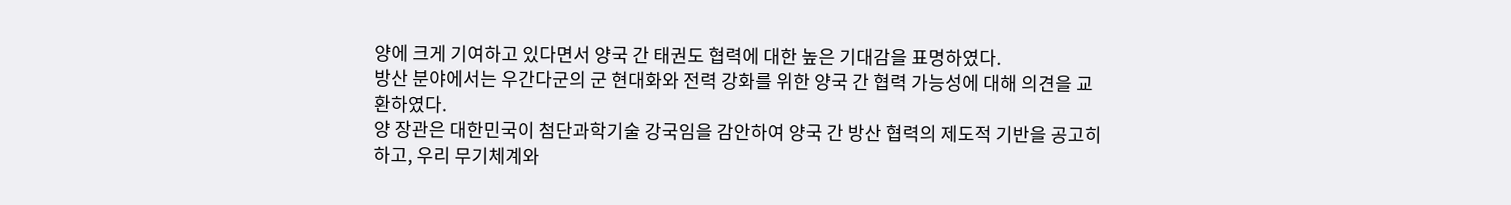양에 크게 기여하고 있다면서 양국 간 태권도 협력에 대한 높은 기대감을 표명하였다.
방산 분야에서는 우간다군의 군 현대화와 전력 강화를 위한 양국 간 협력 가능성에 대해 의견을 교환하였다.
양 장관은 대한민국이 첨단과학기술 강국임을 감안하여 양국 간 방산 협력의 제도적 기반을 공고히 하고, 우리 무기체계와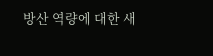방산 역량에 대한 새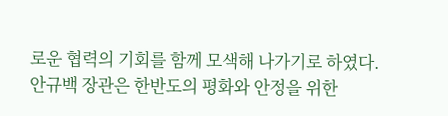로운 협력의 기회를 함께 모색해 나가기로 하였다.
안규백 장관은 한반도의 평화와 안정을 위한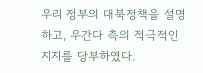우리 정부의 대북정책을 설명하고, 우간다 측의 적극적인 지지를 당부하였다.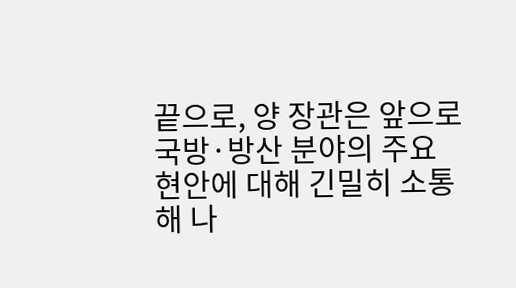끝으로, 양 장관은 앞으로 국방·방산 분야의 주요 현안에 대해 긴밀히 소통해 나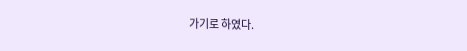가기로 하였다.